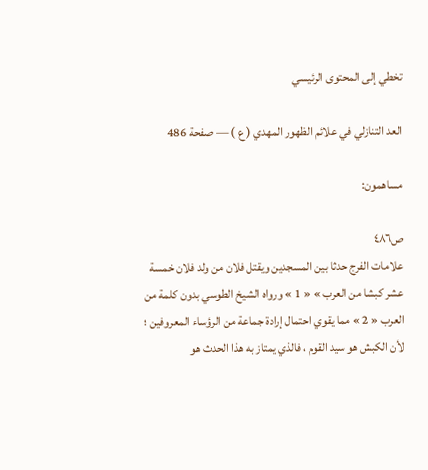تخطي إلى المحتوى الرئيسي

العد التنازلي في علائم الظهور المهدي ( ع ) — صفحة 486

مساهمون:

ص٤٨٦
علامات الفرج حدثا بين المسجدين ويقتل فلان من ولد فلان خمسة عشر كبشا من العرب » « 1 » ورواه الشيخ الطوسي بدون كلمة من العرب « 2 » مما يقوي احتمال إرادة جماعة من الرؤساء المعروفين ؛ لأن الكبش هو سيد القوم ، فالذي يمتاز به هذا الحدث هو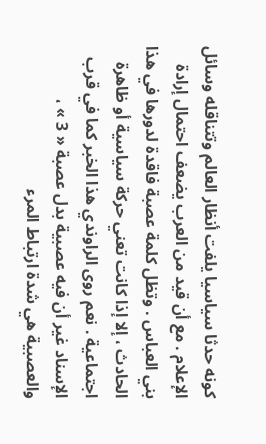كونه حدثا سياسيا يلفت أنظار العالم وتتناقله وسائل الإعلام . مع أن قيد من العرب يضعف احتمال إرادة بني العباس . وتظل كلمة عصبة فاقدة لدورها في هذا الحادث ، إلا إذا كانت تعني حركة سياسية أو ظاهرة اجتماعية . نعم روى الراوندي هذا الخبر كما في قرب الإسناد غير أن فيه عصبية بدل عصبة « 3 » ، والعصبية هي شدة ارتباط المرء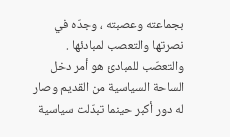بجماعته وعصبته ، وجدّه في نصرتها والتعصب لمبادئها . والتعصّب للمبادئ هو أمر دخل الساحة السياسية من القديم وصار له دور أكبر حينما تبدّلت سياسية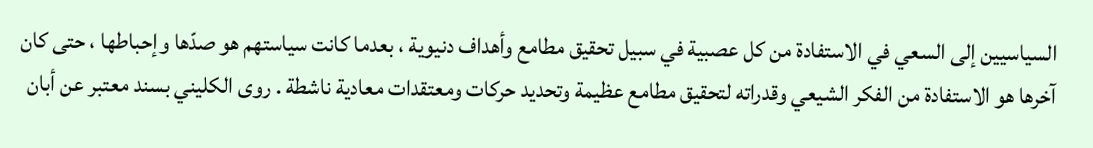السياسيين إلى السعي في الاستفادة من كل عصبية في سبيل تحقيق مطامع وأهداف دنيوية ، بعدما كانت سياستهم هو صدّها وإحباطها ، حتى كان آخرها هو الاستفادة من الفكر الشيعي وقدراته لتحقيق مطامع عظيمة وتحديد حركات ومعتقدات معادية ناشطة . روى الكليني بسند معتبر عن أبان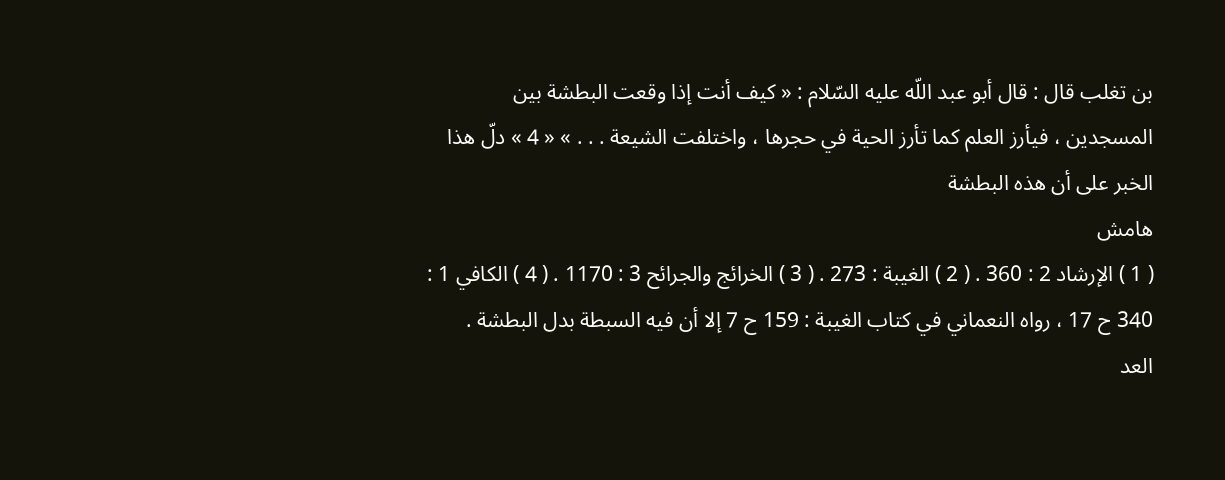بن تغلب قال : قال أبو عبد اللّه عليه السّلام : « كيف أنت إذا وقعت البطشة بين المسجدين ، فيأرز العلم كما تأرز الحية في حجرها ، واختلفت الشيعة . . . » « 4 » دلّ هذا الخبر على أن هذه البطشة
هامش
( 1 ) الإرشاد 2 : 360 . ( 2 ) الغيبة : 273 . ( 3 ) الخرائج والجرائح 3 : 1170 . ( 4 ) الكافي 1 : 340 ح 17 ، رواه النعماني في كتاب الغيبة : 159 ح 7 إلا أن فيه السبطة بدل البطشة .
العد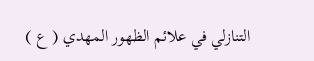التنازلي في علائم الظهور المهدي ( ع )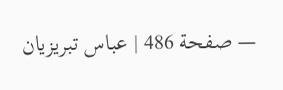— صفحة 486 | عباس تبريزيان